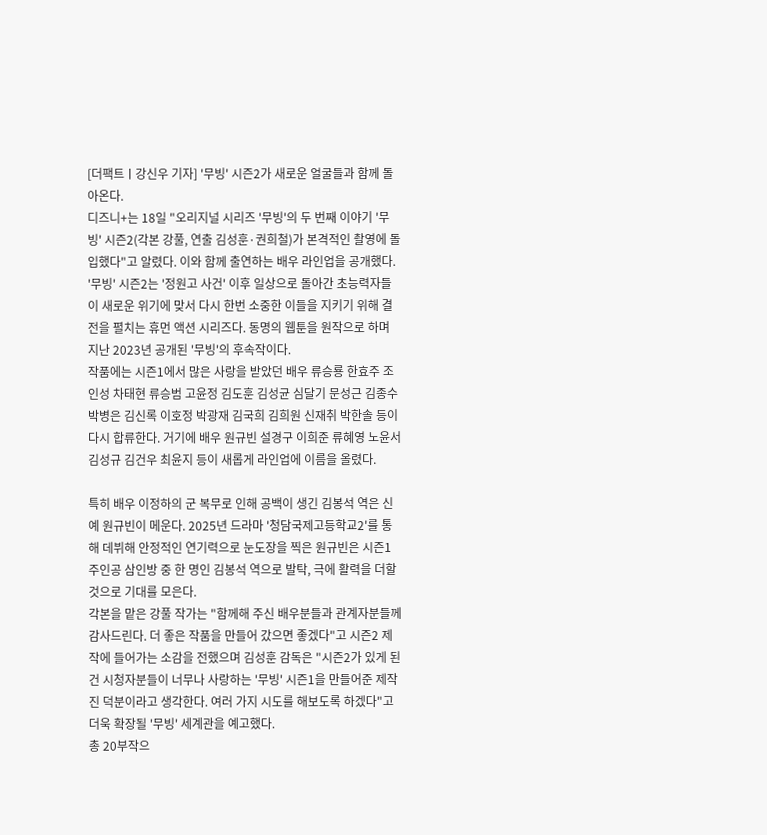[더팩트ㅣ강신우 기자] '무빙' 시즌2가 새로운 얼굴들과 함께 돌아온다.
디즈니+는 18일 "오리지널 시리즈 '무빙'의 두 번째 이야기 '무빙' 시즌2(각본 강풀, 연출 김성훈·권희철)가 본격적인 촬영에 돌입했다"고 알렸다. 이와 함께 출연하는 배우 라인업을 공개했다.
'무빙' 시즌2는 '정원고 사건' 이후 일상으로 돌아간 초능력자들이 새로운 위기에 맞서 다시 한번 소중한 이들을 지키기 위해 결전을 펼치는 휴먼 액션 시리즈다. 동명의 웹툰을 원작으로 하며 지난 2023년 공개된 '무빙'의 후속작이다.
작품에는 시즌1에서 많은 사랑을 받았던 배우 류승룡 한효주 조인성 차태현 류승범 고윤정 김도훈 김성균 심달기 문성근 김종수 박병은 김신록 이호정 박광재 김국희 김희원 신재취 박한솔 등이 다시 합류한다. 거기에 배우 원규빈 설경구 이희준 류혜영 노윤서 김성규 김건우 최윤지 등이 새롭게 라인업에 이름을 올렸다.

특히 배우 이정하의 군 복무로 인해 공백이 생긴 김봉석 역은 신예 원규빈이 메운다. 2025년 드라마 '청담국제고등학교2'를 통해 데뷔해 안정적인 연기력으로 눈도장을 찍은 원규빈은 시즌1 주인공 삼인방 중 한 명인 김봉석 역으로 발탁, 극에 활력을 더할 것으로 기대를 모은다.
각본을 맡은 강풀 작가는 "함께해 주신 배우분들과 관계자분들께 감사드린다. 더 좋은 작품을 만들어 갔으면 좋겠다"고 시즌2 제작에 들어가는 소감을 전했으며 김성훈 감독은 "시즌2가 있게 된 건 시청자분들이 너무나 사랑하는 '무빙' 시즌1을 만들어준 제작진 덕분이라고 생각한다. 여러 가지 시도를 해보도록 하겠다"고 더욱 확장될 '무빙' 세계관을 예고했다.
총 20부작으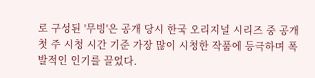로 구성된 '무빙'은 공개 당시 한국 오리지널 시리즈 중 공개 첫 주 시청 시간 기준 가장 많이 시청한 작품에 등극하며 폭발적인 인기를 끌었다.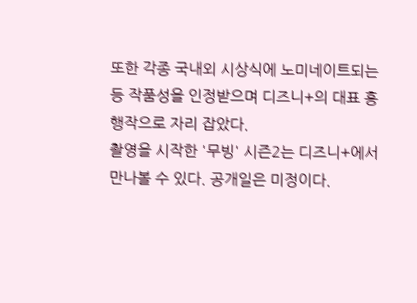또한 각종 국내외 시상식에 노미네이트되는 등 작품성을 인정받으며 디즈니+의 대표 흥행작으로 자리 잡았다.
촬영을 시작한 '무빙' 시즌2는 디즈니+에서 만나볼 수 있다. 공개일은 미정이다.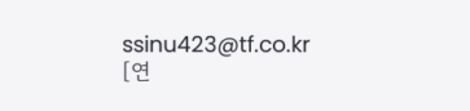ssinu423@tf.co.kr
[연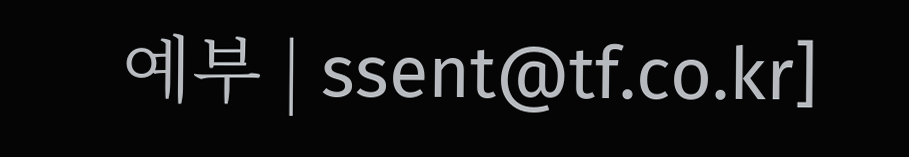예부 | ssent@tf.co.kr]